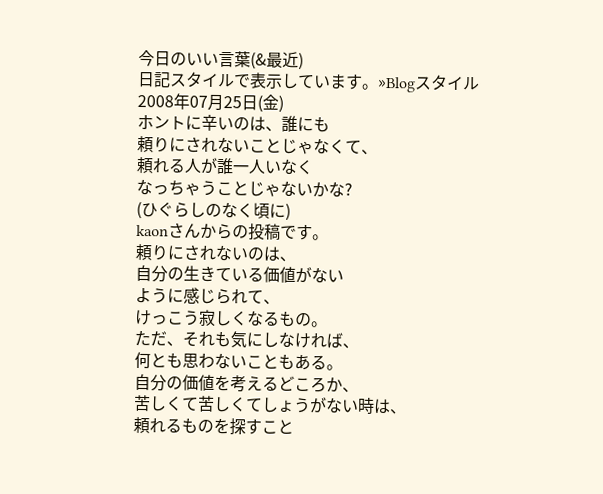今日のいい言葉(&最近)
日記スタイルで表示しています。»Blogスタイル
2008年07月25日(金)
ホントに辛いのは、誰にも
頼りにされないことじゃなくて、
頼れる人が誰一人いなく
なっちゃうことじゃないかな?
(ひぐらしのなく頃に)
kaonさんからの投稿です。
頼りにされないのは、
自分の生きている価値がない
ように感じられて、
けっこう寂しくなるもの。
ただ、それも気にしなければ、
何とも思わないこともある。
自分の価値を考えるどころか、
苦しくて苦しくてしょうがない時は、
頼れるものを探すこと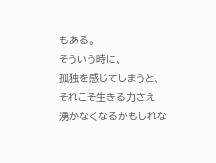もある。
そういう時に、
孤独を感じてしまうと、
それこそ生きる力さえ
湧かなくなるかもしれな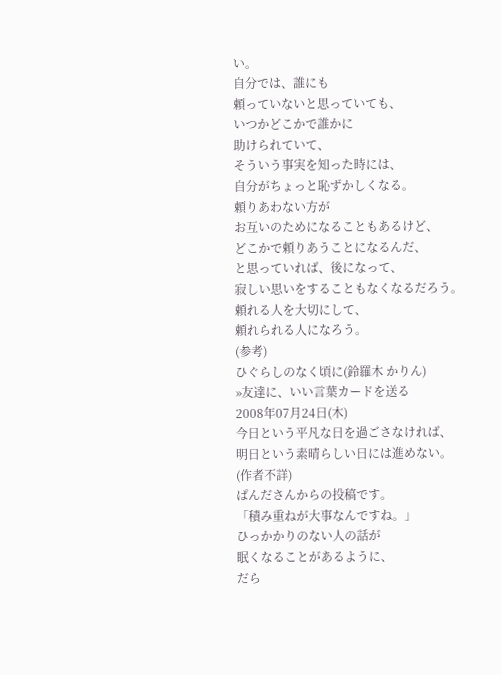い。
自分では、誰にも
頼っていないと思っていても、
いつかどこかで誰かに
助けられていて、
そういう事実を知った時には、
自分がちょっと恥ずかしくなる。
頼りあわない方が
お互いのためになることもあるけど、
どこかで頼りあうことになるんだ、
と思っていれば、後になって、
寂しい思いをすることもなくなるだろう。
頼れる人を大切にして、
頼れられる人になろう。
(参考)
ひぐらしのなく頃に(鈴羅木 かりん)
»友達に、いい言葉カードを送る
2008年07月24日(木)
今日という平凡な日を過ごさなければ、
明日という素晴らしい日には進めない。
(作者不詳)
ぱんださんからの投稿です。
「積み重ねが大事なんですね。」
ひっかかりのない人の話が
眠くなることがあるように、
だら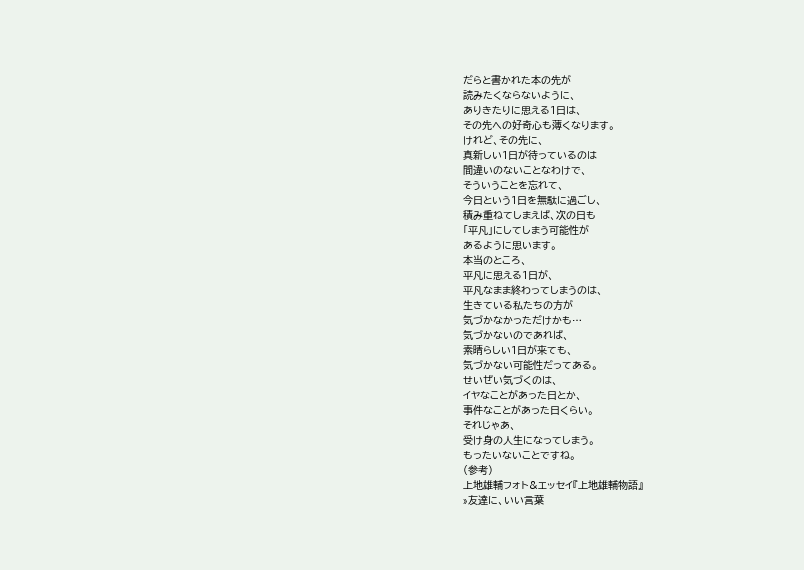だらと書かれた本の先が
読みたくならないように、
ありきたりに思える1日は、
その先への好奇心も薄くなります。
けれど、その先に、
真新しい1日が待っているのは
間違いのないことなわけで、
そういうことを忘れて、
今日という1日を無駄に過ごし、
積み重ねてしまえば、次の日も
「平凡」にしてしまう可能性が
あるように思います。
本当のところ、
平凡に思える1日が、
平凡なまま終わってしまうのは、
生きている私たちの方が
気づかなかっただけかも…
気づかないのであれば、
素晴らしい1日が来ても、
気づかない可能性だってある。
せいぜい気づくのは、
イヤなことがあった日とか、
事件なことがあった日くらい。
それじゃあ、
受け身の人生になってしまう。
もったいないことですね。
(参考)
上地雄輔フォト&エッセイ『上地雄輔物語』
»友達に、いい言葉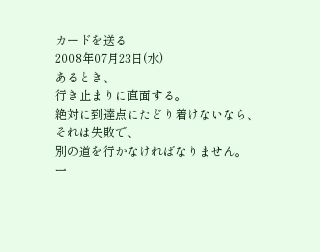カードを送る
2008年07月23日(水)
あるとき、
行き止まりに直面する。
絶対に到達点にたどり着けないなら、
それは失敗で、
別の道を行かなければなりません。
一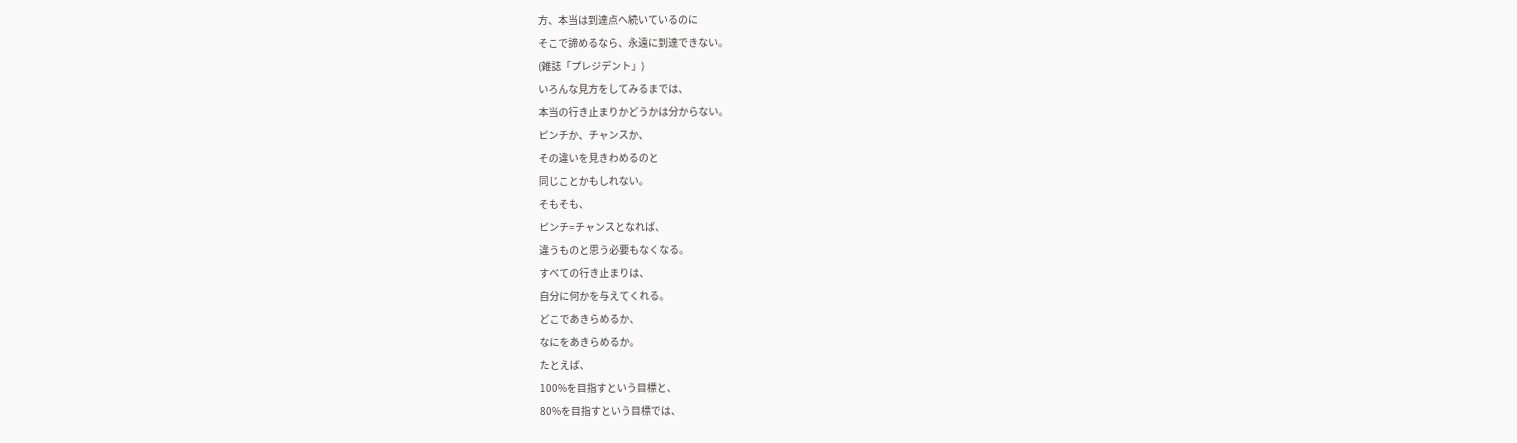方、本当は到達点へ続いているのに
そこで諦めるなら、永遠に到達できない。
(雑誌「プレジデント」)
いろんな見方をしてみるまでは、
本当の行き止まりかどうかは分からない。
ピンチか、チャンスか、
その違いを見きわめるのと
同じことかもしれない。
そもそも、
ピンチ=チャンスとなれば、
違うものと思う必要もなくなる。
すべての行き止まりは、
自分に何かを与えてくれる。
どこであきらめるか、
なにをあきらめるか。
たとえば、
100%を目指すという目標と、
80%を目指すという目標では、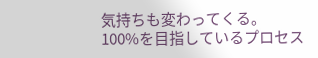気持ちも変わってくる。
100%を目指しているプロセス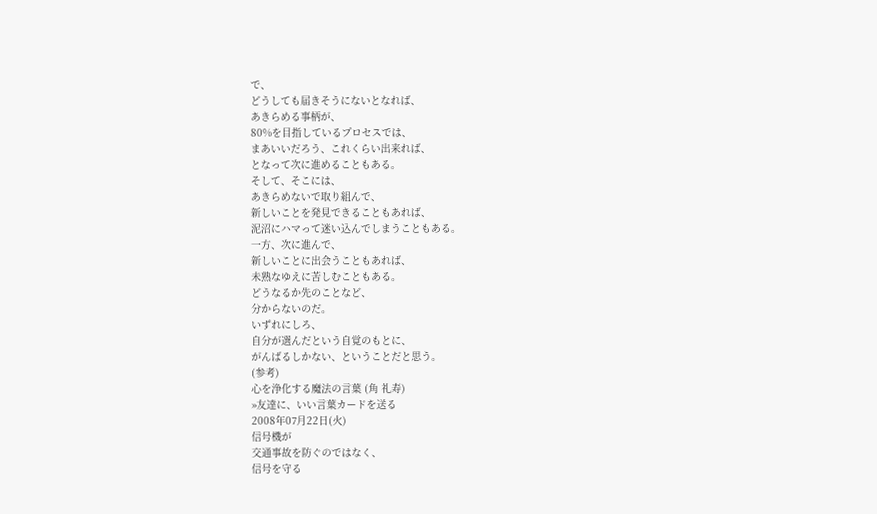で、
どうしても届きそうにないとなれば、
あきらめる事柄が、
80%を目指しているプロセスでは、
まあいいだろう、これくらい出来れば、
となって次に進めることもある。
そして、そこには、
あきらめないで取り組んで、
新しいことを発見できることもあれば、
泥沼にハマって迷い込んでしまうこともある。
一方、次に進んで、
新しいことに出会うこともあれば、
未熟なゆえに苦しむこともある。
どうなるか先のことなど、
分からないのだ。
いずれにしろ、
自分が選んだという自覚のもとに、
がんばるしかない、ということだと思う。
(参考)
心を浄化する魔法の言葉 (角 礼寿)
»友達に、いい言葉カードを送る
2008年07月22日(火)
信号機が
交通事故を防ぐのではなく、
信号を守る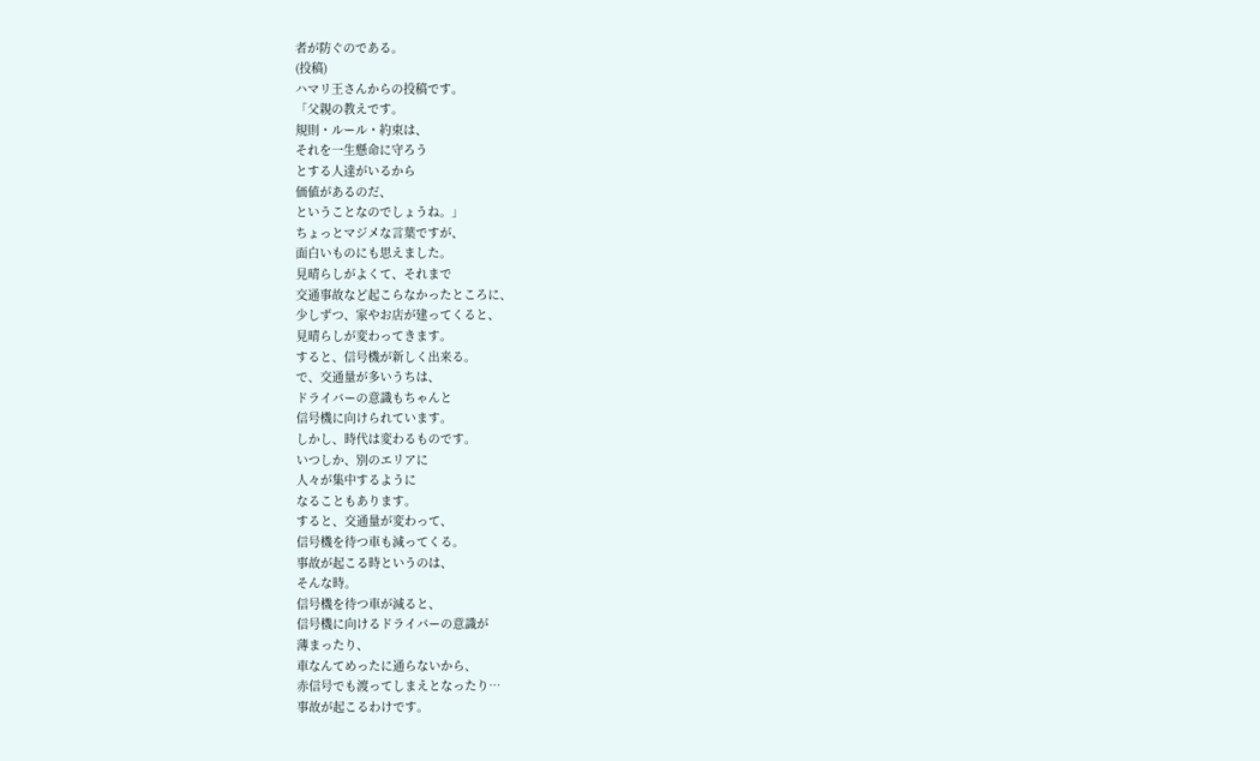者が防ぐのである。
(投稿)
ハマリ王さんからの投稿です。
「父親の教えです。
規則・ルール・約束は、
それを一生懸命に守ろう
とする人達がいるから
価値があるのだ、
ということなのでしょうね。」
ちょっとマジメな言葉ですが、
面白いものにも思えました。
見晴らしがよくて、それまで
交通事故など起こらなかったところに、
少しずつ、家やお店が建ってくると、
見晴らしが変わってきます。
すると、信号機が新しく出来る。
で、交通量が多いうちは、
ドライバーの意識もちゃんと
信号機に向けられています。
しかし、時代は変わるものです。
いつしか、別のエリアに
人々が集中するように
なることもあります。
すると、交通量が変わって、
信号機を待つ車も減ってくる。
事故が起こる時というのは、
そんな時。
信号機を待つ車が減ると、
信号機に向けるドライバーの意識が
薄まったり、
車なんてめったに通らないから、
赤信号でも渡ってしまえとなったり…
事故が起こるわけです。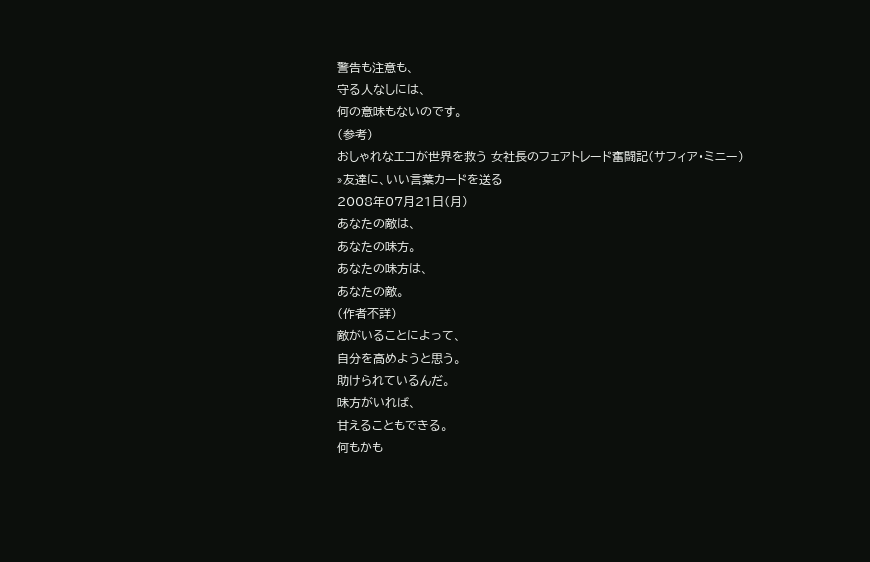警告も注意も、
守る人なしには、
何の意味もないのです。
(参考)
おしゃれなエコが世界を救う 女社長のフェアトレード奮闘記(サフィア・ミニー)
»友達に、いい言葉カードを送る
2008年07月21日(月)
あなたの敵は、
あなたの味方。
あなたの味方は、
あなたの敵。
(作者不詳)
敵がいることによって、
自分を高めようと思う。
助けられているんだ。
味方がいれば、
甘えることもできる。
何もかも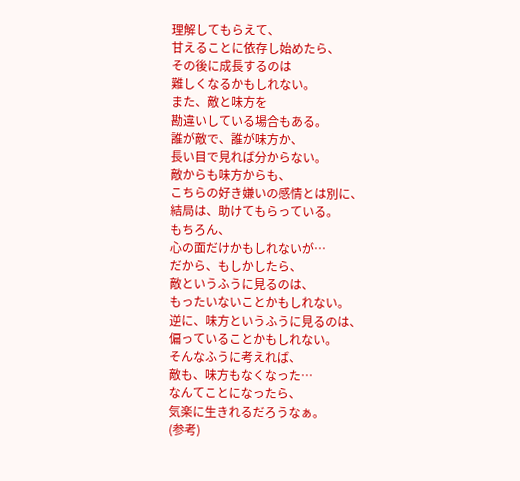理解してもらえて、
甘えることに依存し始めたら、
その後に成長するのは
難しくなるかもしれない。
また、敵と味方を
勘違いしている場合もある。
誰が敵で、誰が味方か、
長い目で見れば分からない。
敵からも味方からも、
こちらの好き嫌いの感情とは別に、
結局は、助けてもらっている。
もちろん、
心の面だけかもしれないが…
だから、もしかしたら、
敵というふうに見るのは、
もったいないことかもしれない。
逆に、味方というふうに見るのは、
偏っていることかもしれない。
そんなふうに考えれば、
敵も、味方もなくなった…
なんてことになったら、
気楽に生きれるだろうなぁ。
(参考)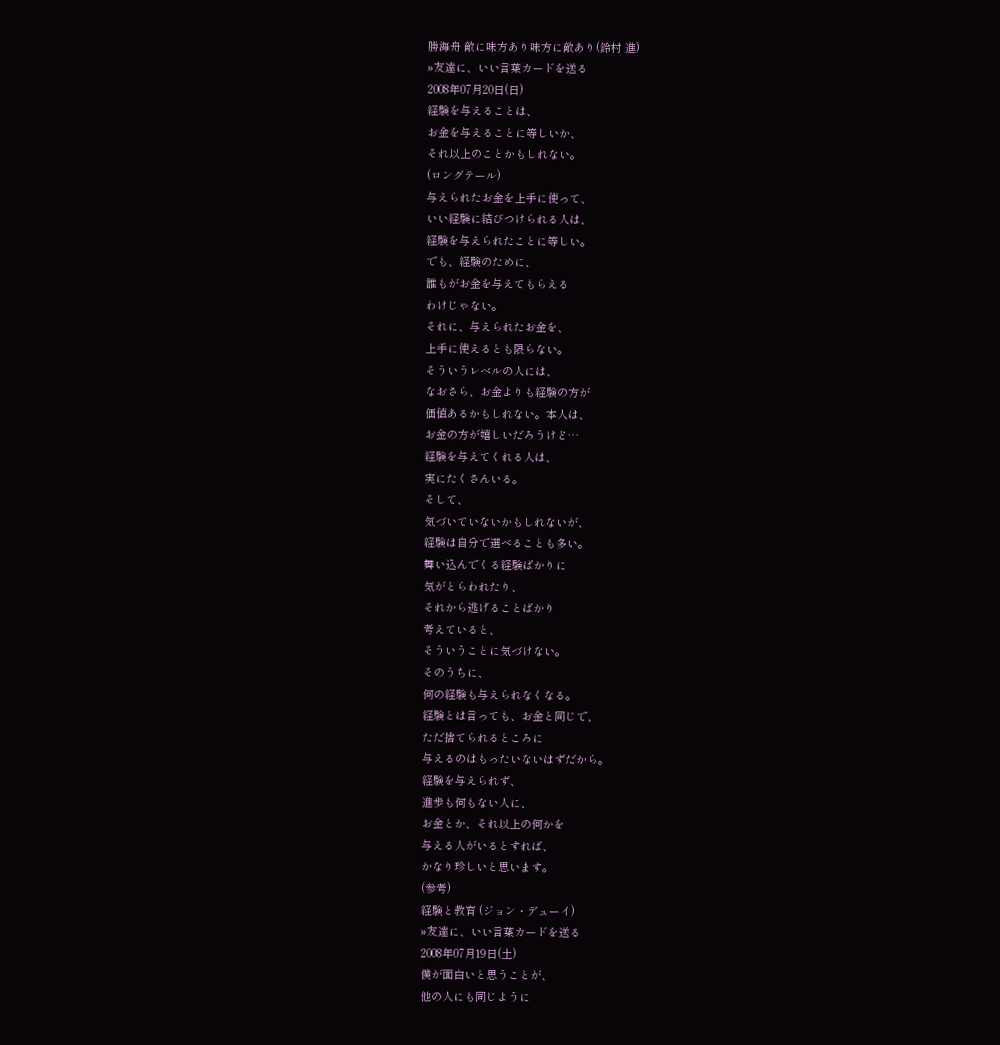勝海舟 敵に味方あり味方に敵あり(鈴村 進)
»友達に、いい言葉カードを送る
2008年07月20日(日)
経験を与えることは、
お金を与えることに等しいか、
それ以上のことかもしれない。
(ロングテール)
与えられたお金を上手に使って、
いい経験に結びつけられる人は、
経験を与えられたことに等しい。
でも、経験のために、
誰もがお金を与えてもらえる
わけじゃない。
それに、与えられたお金を、
上手に使えるとも限らない。
そういうレベルの人には、
なおさら、お金よりも経験の方が
価値あるかもしれない。本人は、
お金の方が嬉しいだろうけど…
経験を与えてくれる人は、
実にたくさんいる。
そして、
気づいていないかもしれないが、
経験は自分で選べることも多い。
舞い込んでくる経験ばかりに
気がとらわれたり、
それから逃げることばかり
考えていると、
そういうことに気づけない。
そのうちに、
何の経験も与えられなくなる。
経験とは言っても、お金と同じで、
ただ捨てられるところに
与えるのはもったいないはずだから。
経験を与えられず、
進歩も何もない人に、
お金とか、それ以上の何かを
与える人がいるとすれば、
かなり珍しいと思います。
(参考)
経験と教育 (ジョン・デューイ)
»友達に、いい言葉カードを送る
2008年07月19日(土)
僕が面白いと思うことが、
他の人にも同じように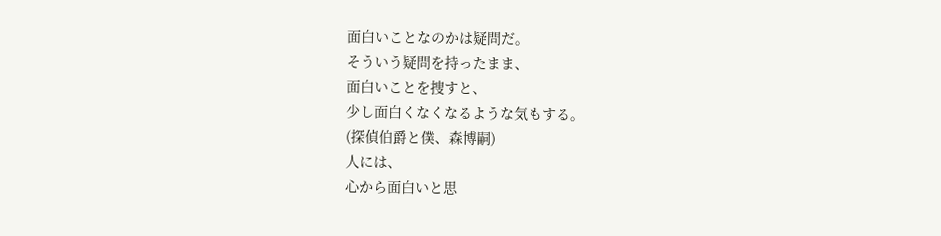面白いことなのかは疑問だ。
そういう疑問を持ったまま、
面白いことを捜すと、
少し面白くなくなるような気もする。
(探偵伯爵と僕、森博嗣)
人には、
心から面白いと思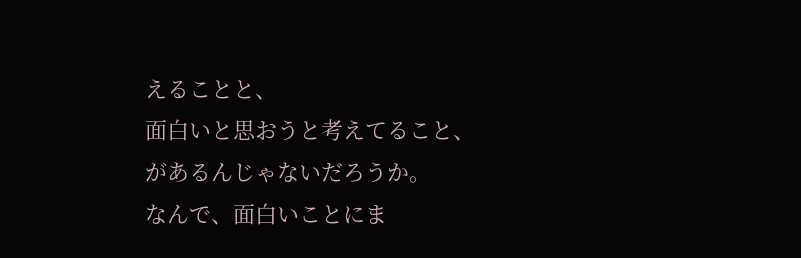えることと、
面白いと思おうと考えてること、
があるんじゃないだろうか。
なんで、面白いことにま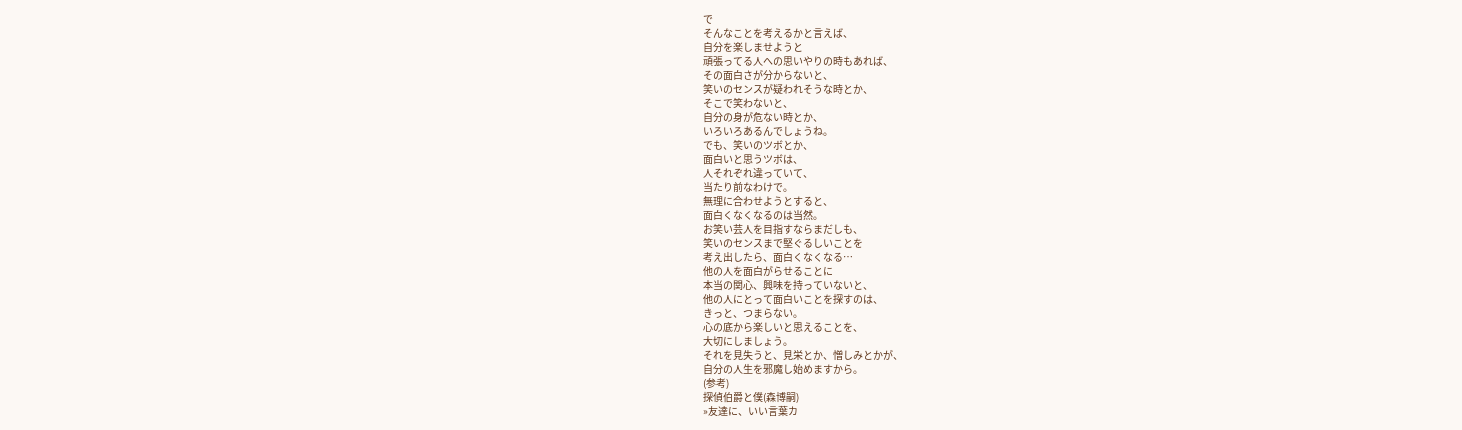で
そんなことを考えるかと言えば、
自分を楽しませようと
頑張ってる人への思いやりの時もあれば、
その面白さが分からないと、
笑いのセンスが疑われそうな時とか、
そこで笑わないと、
自分の身が危ない時とか、
いろいろあるんでしょうね。
でも、笑いのツボとか、
面白いと思うツボは、
人それぞれ違っていて、
当たり前なわけで。
無理に合わせようとすると、
面白くなくなるのは当然。
お笑い芸人を目指すならまだしも、
笑いのセンスまで堅ぐるしいことを
考え出したら、面白くなくなる…
他の人を面白がらせることに
本当の関心、興味を持っていないと、
他の人にとって面白いことを探すのは、
きっと、つまらない。
心の底から楽しいと思えることを、
大切にしましょう。
それを見失うと、見栄とか、憎しみとかが、
自分の人生を邪魔し始めますから。
(参考)
探偵伯爵と僕(森博嗣)
»友達に、いい言葉カ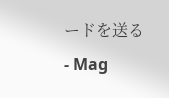ードを送る
- Mag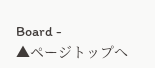Board -
▲ページトップへ